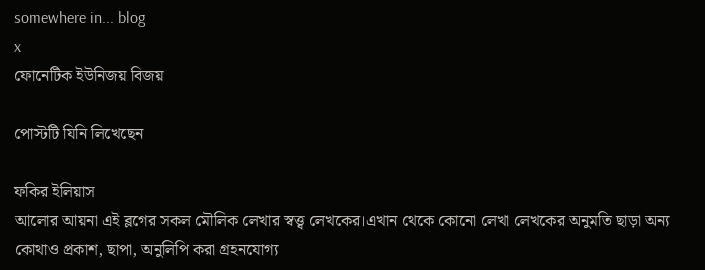somewhere in... blog
x
ফোনেটিক ইউনিজয় বিজয়

পোস্টটি যিনি লিখেছেন

ফকির ইলিয়াস
আলোর আয়না এই ব্লগের সকল মৌলিক লেখার স্বত্ত্ব লেখকের।এখান থেকে কোনো লেখা লেখকের অনুমতি ছাড়া অন্য কোথাও প্রকাশ, ছাপা, অনুলিপি করা গ্রহনযোগ্য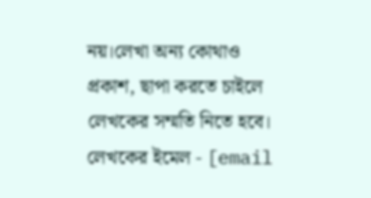নয়।লেখা অন্য কোথাও প্রকাশ, ছাপা করতে চাইলে লেখকের সম্মতি নিতে হবে। লেখকের ইমেল - [email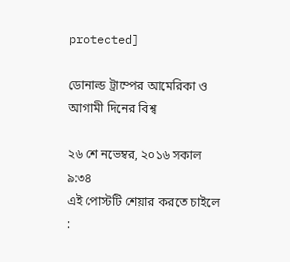protected]

ডোনাল্ড ট্রাম্পের আমেরিকা ও আগামী দিনের বিশ্ব

২৬ শে নভেম্বর, ২০১৬ সকাল ৯:৩৪
এই পোস্টটি শেয়ার করতে চাইলে :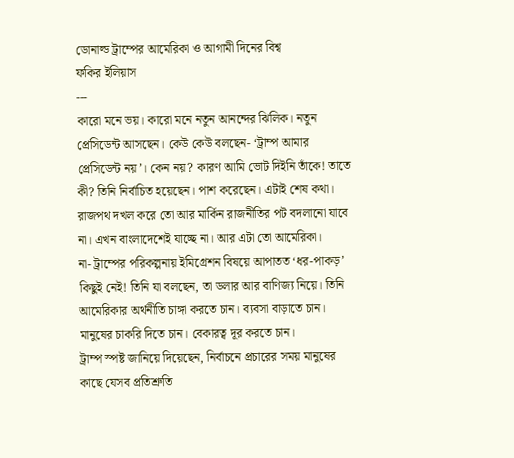ডোনাল্ড ট্রাম্পের আমেরিকা ও আগামী দিনের বিশ্ব
ফকির ইলিয়াস
---
কারো মনে ভয়। কারো মনে নতুন আনন্দের ঝিলিক। নতুন প্রেসিডেন্ট আসছেন। কেউ কেউ বলছেন- ‘ট্রাম্প আমার প্রেসিডেন্ট নয়’। কেন নয়? কারণ আমি ভোট দিইনি তাঁকে! তাতে কী? তিনি নির্বাচিত হয়েছেন। পাশ করেছেন। এটাই শেষ কথা। রাজপথ দখল করে তো আর মার্কিন রাজনীতির পট বদলানো যাবে না। এখন বাংলাদেশেই যাচ্ছে না। আর এটা তো আমেরিকা।
না- ট্রাম্পের পরিকল্পনায় ইমিগ্রেশন বিষয়ে আপাতত ‘ধর-পাকড়’ কিছুই নেই! তিনি যা বলছেন, তা ডলার আর বাণিজ্য নিয়ে। তিনি আমেরিকার অর্থনীতি চাঙ্গা করতে চান। ব্যবসা বাড়াতে চান। মানুষের চাকরি দিতে চান। বেকারত্ব দূর করতে চান।
ট্রাম্প স্পষ্ট জানিয়ে দিয়েছেন, নির্বাচনে প্রচারের সময় মানুষের কাছে যেসব প্রতিশ্রুতি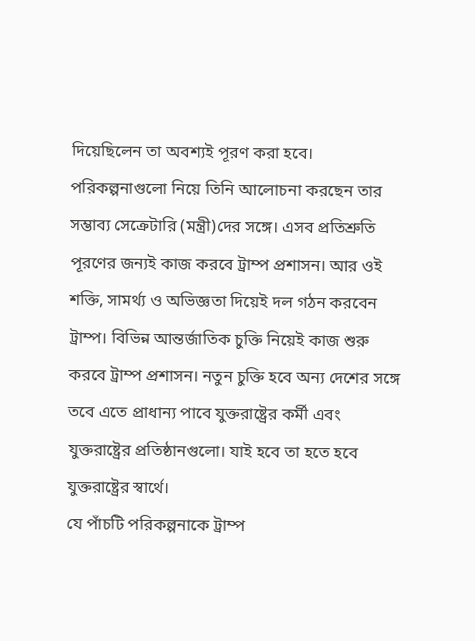দিয়েছিলেন তা অবশ্যই পূরণ করা হবে। পরিকল্পনাগুলো নিয়ে তিনি আলোচনা করছেন তার সম্ভাব্য সেক্রেটারি (মন্ত্রী)দের সঙ্গে। এসব প্রতিশ্রুতি পূরণের জন্যই কাজ করবে ট্রাম্প প্রশাসন। আর ওই শক্তি, সামর্থ্য ও অভিজ্ঞতা দিয়েই দল গঠন করবেন ট্রাম্প। বিভিন্ন আন্তর্জাতিক চুক্তি নিয়েই কাজ শুরু করবে ট্রাম্প প্রশাসন। নতুন চুক্তি হবে অন্য দেশের সঙ্গে তবে এতে প্রাধান্য পাবে যুক্তরাষ্ট্রের কর্মী এবং যুক্তরাষ্ট্রের প্রতিষ্ঠানগুলো। যাই হবে তা হতে হবে যুক্তরাষ্ট্রের স্বার্থে।
যে পাঁচটি পরিকল্পনাকে ট্রাম্প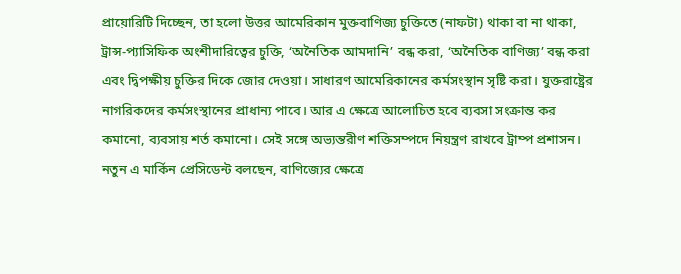প্রায়োরিটি দিচ্ছেন, তা হলো উত্তর আমেরিকান মুক্তবাণিজ্য চুক্তিতে (নাফটা) থাকা বা না থাকা, ট্রান্স-প্যাসিফিক অংশীদারিত্বের চুক্তি, ‘অনৈতিক আমদানি’ বন্ধ করা, ‘অনৈতিক বাণিজ্য’ বন্ধ করা এবং দ্বিপক্ষীয় চুক্তির দিকে জোর দেওয়া। সাধারণ আমেরিকানের কর্মসংস্থান সৃষ্টি করা। যুক্তরাষ্ট্রের নাগরিকদের কর্মসংস্থানের প্রাধান্য পাবে। আর এ ক্ষেত্রে আলোচিত হবে ব্যবসা সংক্রান্ত কর কমানো, ব্যবসায় শর্ত কমানো। সেই সঙ্গে অভ্যন্তরীণ শক্তিসম্পদে নিয়ন্ত্রণ রাখবে ট্রাম্প প্রশাসন।
নতুন এ মার্কিন প্রেসিডেন্ট বলছেন, বাণিজ্যের ক্ষেত্রে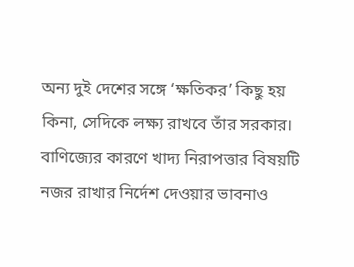অন্য দুই দেশের সঙ্গে ‘ক্ষতিকর’ কিছু হয় কিনা, সেদিকে লক্ষ্য রাখবে তাঁর সরকার। বাণিজ্যের কারণে খাদ্য নিরাপত্তার বিষয়টি নজর রাখার নির্দেশ দেওয়ার ভাবনাও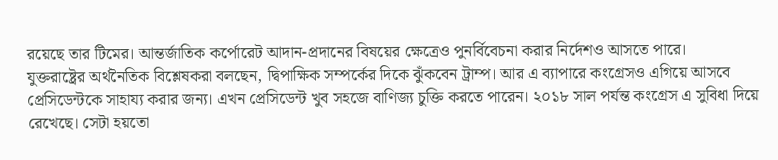রয়েছে তার টিমের। আন্তর্জাতিক কর্পোরেট আদান-প্রদানের বিষয়ের ক্ষেত্রেও পুনর্বিবেচনা করার নির্দেশও আসতে পারে।
যুক্তরাষ্ট্রের অর্থনৈতিক বিশ্লেষকরা বলছেন, দ্বিপাক্ষিক সম্পর্কের দিকে ঝুঁকবেন ট্রাম্প। আর এ ব্যাপারে কংগ্রেসও এগিয়ে আসবে প্রেসিডেন্টকে সাহায্য করার জন্য। এখন প্রেসিডেন্ট খুব সহজে বাণিজ্য চুক্তি করতে পারেন। ২০১৮ সাল পর্যন্ত কংগ্রেস এ সুবিধা দিয়ে রেখেছে। সেটা হয়তো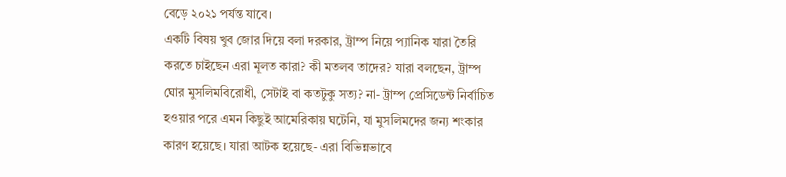বেড়ে ২০২১ পর্যন্ত যাবে।
একটি বিষয় খুব জোর দিয়ে বলা দরকার, ট্রাম্প নিয়ে প্যানিক যারা তৈরি করতে চাইছেন এরা মূলত কারা? কী মতলব তাদের? যারা বলছেন, ট্রাম্প ঘোর মুসলিমবিরোধী, সেটাই বা কতটুকু সত্য? না- ট্রাম্প প্রেসিডেন্ট নির্বাচিত হওয়ার পরে এমন কিছুই আমেরিকায় ঘটেনি, যা মুসলিমদের জন্য শংকার কারণ হয়েছে। যারা আটক হয়েছে- এরা বিভিন্নভাবে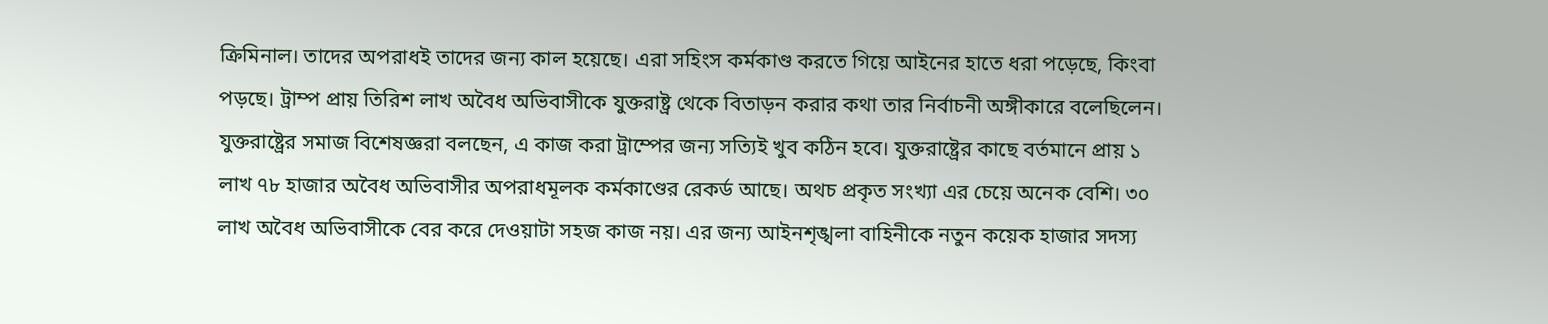ক্রিমিনাল। তাদের অপরাধই তাদের জন্য কাল হয়েছে। এরা সহিংস কর্মকাণ্ড করতে গিয়ে আইনের হাতে ধরা পড়েছে, কিংবা পড়ছে। ট্রাম্প প্রায় তিরিশ লাখ অবৈধ অভিবাসীকে যুক্তরাষ্ট্র থেকে বিতাড়ন করার কথা তার নির্বাচনী অঙ্গীকারে বলেছিলেন।
যুক্তরাষ্ট্রের সমাজ বিশেষজ্ঞরা বলছেন, এ কাজ করা ট্রাম্পের জন্য সত্যিই খুব কঠিন হবে। যুক্তরাষ্ট্রের কাছে বর্তমানে প্রায় ১ লাখ ৭৮ হাজার অবৈধ অভিবাসীর অপরাধমূলক কর্মকাণ্ডের রেকর্ড আছে। অথচ প্রকৃত সংখ্যা এর চেয়ে অনেক বেশি। ৩০ লাখ অবৈধ অভিবাসীকে বের করে দেওয়াটা সহজ কাজ নয়। এর জন্য আইনশৃঙ্খলা বাহিনীকে নতুন কয়েক হাজার সদস্য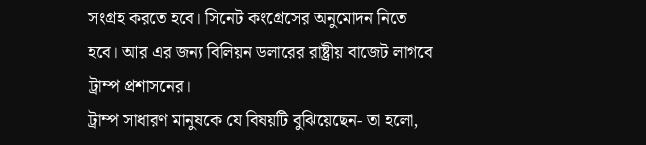সংগ্রহ করতে হবে। সিনেট কংগ্রেসের অনুমোদন নিতে হবে। আর এর জন্য বিলিয়ন ডলারের রাষ্ট্রীয় বাজেট লাগবে ট্রাম্প প্রশাসনের।
ট্রাম্প সাধারণ মানুষকে যে বিষয়টি বুঝিয়েছেন- তা হলো,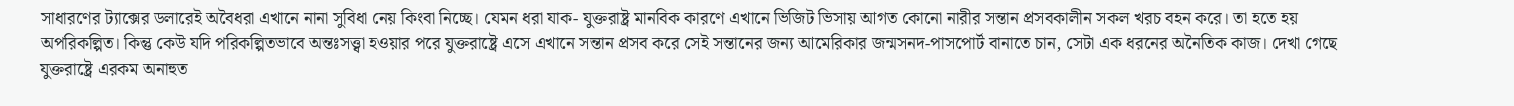সাধারণের ট্যাক্সের ডলারেই অবৈধরা এখানে নানা সুবিধা নেয় কিংবা নিচ্ছে। যেমন ধরা যাক- যুক্তরাষ্ট্র মানবিক কারণে এখানে ভিজিট ভিসায় আগত কোনো নারীর সন্তান প্রসবকালীন সকল খরচ বহন করে। তা হতে হয় অপরিকল্পিত। কিন্তু কেউ যদি পরিকল্পিতভাবে অন্তঃসত্ত্বা হওয়ার পরে যুক্তরাষ্ট্রে এসে এখানে সন্তান প্রসব করে সেই সন্তানের জন্য আমেরিকার জন্মসনদ-পাসপোর্ট বানাতে চান, সেটা এক ধরনের অনৈতিক কাজ। দেখা গেছে যুক্তরাষ্ট্রে এরকম অনাহুত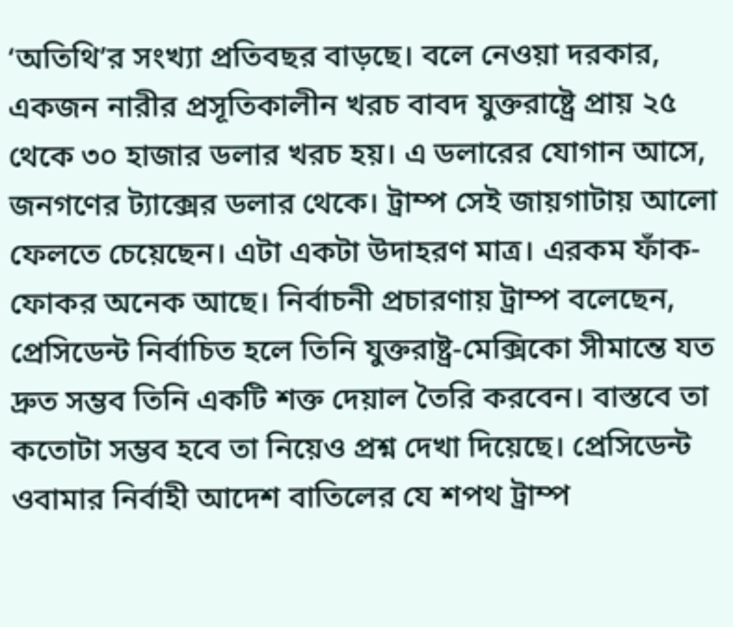‘অতিথি’র সংখ্যা প্রতিবছর বাড়ছে। বলে নেওয়া দরকার, একজন নারীর প্রসূতিকালীন খরচ বাবদ যুক্তরাষ্ট্রে প্রায় ২৫ থেকে ৩০ হাজার ডলার খরচ হয়। এ ডলারের যোগান আসে, জনগণের ট্যাক্সের ডলার থেকে। ট্রাম্প সেই জায়গাটায় আলো ফেলতে চেয়েছেন। এটা একটা উদাহরণ মাত্র। এরকম ফাঁক-ফোকর অনেক আছে। নির্বাচনী প্রচারণায় ট্রাম্প বলেছেন, প্রেসিডেন্ট নির্বাচিত হলে তিনি যুক্তরাষ্ট্র-মেক্সিকো সীমান্তে যত দ্রুত সম্ভব তিনি একটি শক্ত দেয়াল তৈরি করবেন। বাস্তবে তা কতোটা সম্ভব হবে তা নিয়েও প্রশ্ন দেখা দিয়েছে। প্রেসিডেন্ট ওবামার নির্বাহী আদেশ বাতিলের যে শপথ ট্রাম্প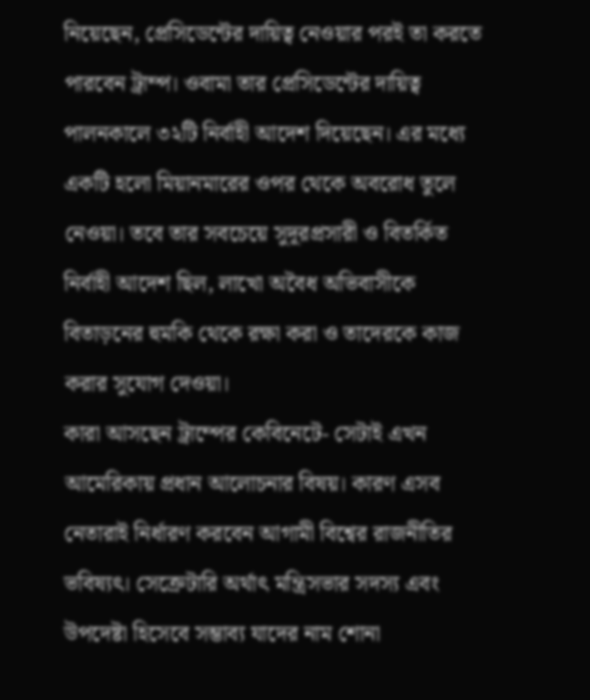নিয়েছেন, প্রেসিডেন্টের দায়িত্ব নেওয়ার পরই তা করতে পারবেন ট্রাম্প। ওবামা তার প্রেসিডেন্টের দায়িত্ব পালনকালে ৩২টি নির্বাহী আদেশ দিয়েছেন। এর মধ্যে একটি হলো মিয়ানমারের ওপর থেকে অবরোধ তুলে নেওয়া। তবে তার সবচেয়ে সুদূরপ্রসারী ও বিতর্কিত নির্বাহী আদেশ ছিল, লাখো অবৈধ অভিবাসীকে বিতাড়নের হুমকি থেকে রক্ষা করা ও তাদেরকে কাজ করার সুযোগ দেওয়া।
কারা আসছেন ট্রাম্পের কেবিনেটে- সেটাই এখন আমেরিকায় প্রধান আলোচনার বিষয়। কারণ এসব নেতারাই নির্ধারণ করবেন আগামী বিশ্বের রাজনীতির ভবিষ্যৎ। সেক্রেটারি অর্থাৎ মন্ত্রিসভার সদস্য এবং উপদেষ্টা হিসেবে সম্ভাব্য যাদের নাম শোনা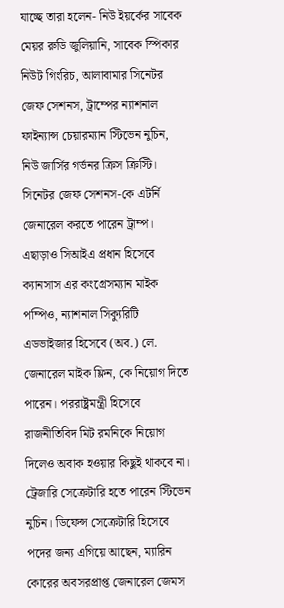যাচ্ছে তারা হলেন- নিউ ইয়র্কের সাবেক মেয়র রুডি জুলিয়ানি, সাবেক স্পিকার নিউট গিংরিচ, আলাবামার সিনেটর জেফ সেশনস, ট্রাম্পের ন্যাশনাল ফাইন্যান্স চেয়ারম্যান স্টিভেন নুচিন, নিউ জার্সির গর্ভনর ক্রিস ক্রিস্টি। সিনেটর জেফ সেশনস-কে এটর্নি জেনারেল করতে পারেন ট্রাম্প। এছাড়াও সিআইএ প্রধান হিসেবে ক্যানসাস এর কংগ্রেসম্যান মাইক পম্পিও, ন্যাশনাল সিক্যুরিটি এডভাইজার হিসেবে (অব.) লে. জেনারেল মাইক ফ্লিন, কে নিয়োগ দিতে পারেন। পররাষ্ট্রমন্ত্রী হিসেবে রাজনীতিবিদ মিট রমনিকে নিয়োগ দিলেও অবাক হওয়ার কিছুই থাকবে না।
ট্রেজারি সেক্রেটারি হতে পারেন স্টিভেন নুচিন। ডিফেন্স সেক্রেটারি হিসেবে পদের জন্য এগিয়ে আছেন, ম্যারিন কোরের অবসরপ্রাপ্ত জেনারেল জেমস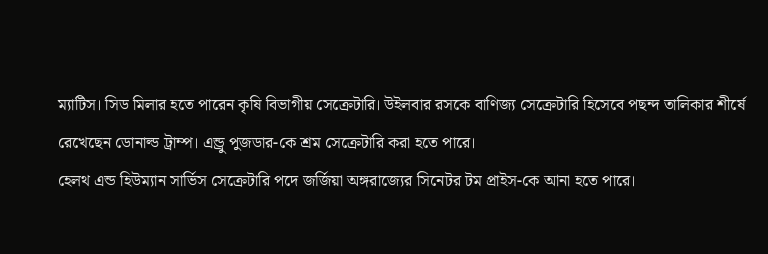ম্যাটিস। সিড মিলার হতে পারেন কৃষি বিভাগীয় সেক্রেটারি। উইলবার রসকে বাণিজ্য সেক্রেটারি হিসেবে পছন্দ তালিকার শীর্ষে রেখেছেন ডোনাল্ড ট্রাম্প। এন্ড্রু পুজডার-কে শ্রম সেক্রেটারি করা হতে পারে।
হেলথ এন্ড হিউম্যান সার্ভিস সেক্রেটারি পদে জর্জিয়া অঙ্গরাজ্যের সিনেটর টম প্রাইস-কে আনা হতে পারে।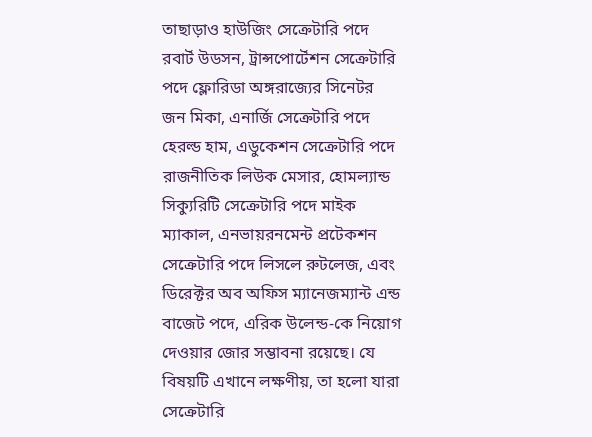তাছাড়াও হাউজিং সেক্রেটারি পদে রবার্ট উডসন, ট্রান্সপোর্টেশন সেক্রেটারি পদে ফ্লোরিডা অঙ্গরাজ্যের সিনেটর জন মিকা, এনার্জি সেক্রেটারি পদে হেরল্ড হাম, এডুকেশন সেক্রেটারি পদে রাজনীতিক লিউক মেসার, হোমল্যান্ড সিক্যুরিটি সেক্রেটারি পদে মাইক ম্যাকাল, এনভায়রনমেন্ট প্রটেকশন সেক্রেটারি পদে লিসলে রুটলেজ, এবং ডিরেক্টর অব অফিস ম্যানেজম্যান্ট এন্ড বাজেট পদে, এরিক উলেন্ড-কে নিয়োগ দেওয়ার জোর সম্ভাবনা রয়েছে। যে বিষয়টি এখানে লক্ষণীয়, তা হলো যারা সেক্রেটারি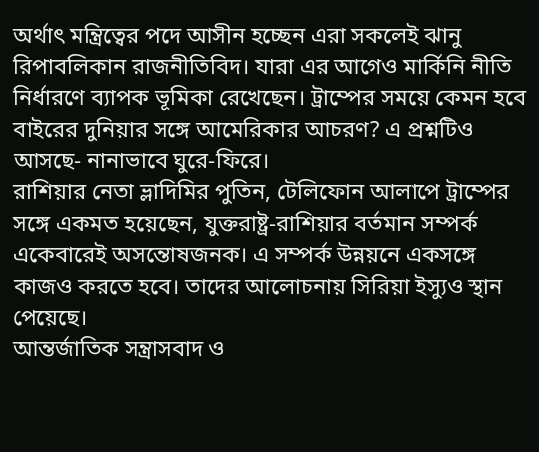অর্থাৎ মন্ত্রিত্বের পদে আসীন হচ্ছেন এরা সকলেই ঝানু রিপাবলিকান রাজনীতিবিদ। যারা এর আগেও মার্কিনি নীতি নির্ধারণে ব্যাপক ভূমিকা রেখেছেন। ট্রাম্পের সময়ে কেমন হবে বাইরের দুনিয়ার সঙ্গে আমেরিকার আচরণ? এ প্রশ্নটিও আসছে- নানাভাবে ঘুরে-ফিরে।
রাশিয়ার নেতা ভ্লাদিমির পুতিন, টেলিফোন আলাপে ট্রাম্পের সঙ্গে একমত হয়েছেন, যুক্তরাষ্ট্র-রাশিয়ার বর্তমান সম্পর্ক একেবারেই অসন্তোষজনক। এ সম্পর্ক উন্নয়নে একসঙ্গে কাজও করতে হবে। তাদের আলোচনায় সিরিয়া ইস্যুও স্থান পেয়েছে।
আন্তর্জাতিক সন্ত্রাসবাদ ও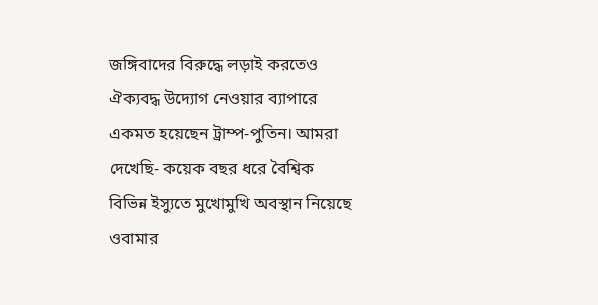জঙ্গিবাদের বিরুদ্ধে লড়াই করতেও ঐক্যবদ্ধ উদ্যোগ নেওয়ার ব্যাপারে একমত হয়েছেন ট্রাম্প-পুতিন। আমরা দেখেছি- কয়েক বছর ধরে বৈশ্বিক বিভিন্ন ইস্যুতে মুখোমুখি অবস্থান নিয়েছে ওবামার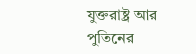যুক্তরাষ্ট্র আর পুতিনের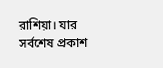রাশিয়া। যার সর্বশেষ প্রকাশ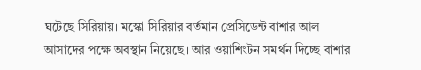ঘটেছে সিরিয়ায়। মস্কো সিরিয়ার বর্তমান প্রেসিডেন্ট বাশার আল আসাদের পক্ষে অবস্থান নিয়েছে। আর ওয়াশিংটন সমর্থন দিচ্ছে বাশার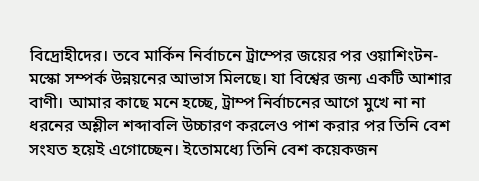বিদ্রোহীদের। তবে মার্কিন নির্বাচনে ট্রাম্পের জয়ের পর ওয়াশিংটন-মস্কো সম্পর্ক উন্নয়নের আভাস মিলছে। যা বিশ্বের জন্য একটি আশার বাণী। আমার কাছে মনে হচ্ছে, ট্রাম্প নির্বাচনের আগে মুখে না না ধরনের অশ্লীল শব্দাবলি উচ্চারণ করলেও পাশ করার পর তিনি বেশ সংযত হয়েই এগোচ্ছেন। ইতোমধ্যে তিনি বেশ কয়েকজন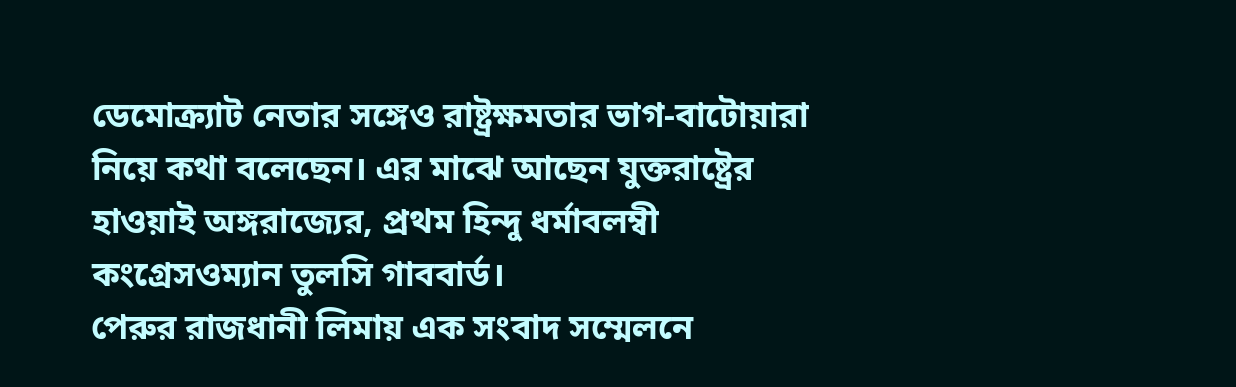ডেমোক্র্যাট নেতার সঙ্গেও রাষ্ট্রক্ষমতার ভাগ-বাটোয়ারা নিয়ে কথা বলেছেন। এর মাঝে আছেন যুক্তরাষ্ট্রের হাওয়াই অঙ্গরাজ্যের, প্রথম হিন্দু ধর্মাবলম্বী কংগ্রেসওম্যান তুলসি গাববার্ড।
পেরুর রাজধানী লিমায় এক সংবাদ সম্মেলনে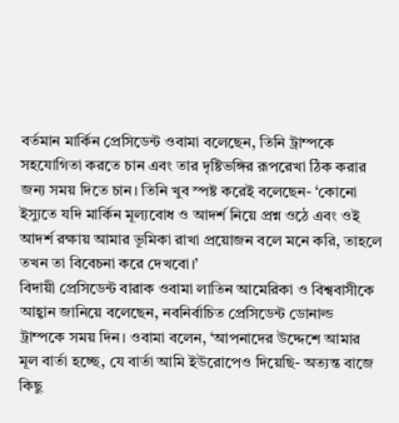বর্তমান মার্কিন প্রেসিডেন্ট ওবামা বলেছেন, তিনি ট্রাম্পকে সহযোগিতা করতে চান এবং তার দৃষ্টিভঙ্গির রূপরেখা ঠিক করার জন্য সময় দিতে চান। তিনি খুব স্পষ্ট করেই বলেছেন- ‘কোনো ইস্যুতে যদি মার্কিন মূল্যবোধ ও আদর্শ নিয়ে প্রশ্ন ওঠে এবং ওই আদর্শ রক্ষায় আমার ভূমিকা রাখা প্রয়োজন বলে মনে করি, তাহলে তখন তা বিবেচনা করে দেখবো।’
বিদায়ী প্রেসিডেন্ট বারাক ওবামা লাতিন আমেরিকা ও বিশ্ববাসীকে আহ্বান জানিয়ে বলেছেন, নবনির্বাচিত প্রেসিডেন্ট ডোনাল্ড ট্রাম্পকে সময় দিন। ওবামা বলেন, ‘আপনাদের উদ্দেশে আমার মূল বার্তা হচ্ছে, যে বার্তা আমি ইউরোপেও দিয়েছি- অত্যন্ত বাজে কিছু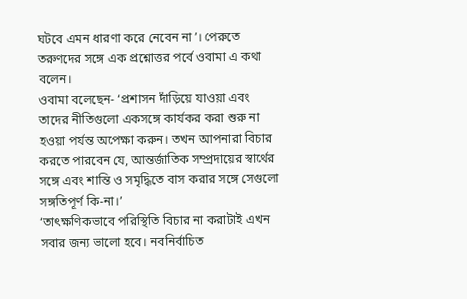ঘটবে এমন ধারণা করে নেবেন না’। পেরুতে তরুণদের সঙ্গে এক প্রশ্নোত্তর পর্বে ওবামা এ কথা বলেন।
ওবামা বলেছেন- ‘প্রশাসন দাঁড়িয়ে যাওয়া এবং তাদের নীতিগুলো একসঙ্গে কার্যকর করা শুরু না হওয়া পর্যন্ত অপেক্ষা করুন। তখন আপনারা বিচার করতে পারবেন যে, আন্তর্জাতিক সম্প্রদায়ের স্বার্থের সঙ্গে এবং শান্তি ও সমৃদ্ধিতে বাস করার সঙ্গে সেগুলো সঙ্গতিপূর্ণ কি-না।’
‘তাৎক্ষণিকভাবে পরিস্থিতি বিচার না করাটাই এখন সবার জন্য ভালো হবে। নবনির্বাচিত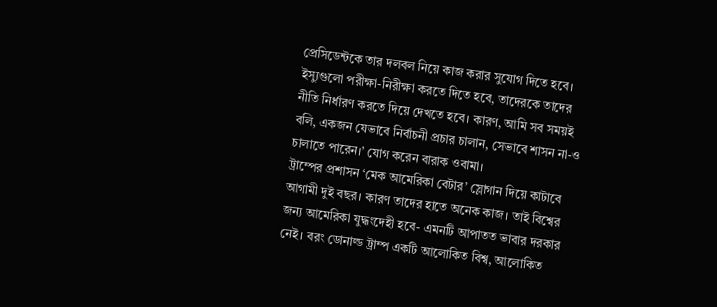প্রেসিডেন্টকে তার দলবল নিয়ে কাজ করার সুযোগ দিতে হবে। ইস্যুগুলো পরীক্ষা-নিরীক্ষা করতে দিতে হবে, তাদেরকে তাদের নীতি নির্ধারণ করতে দিয়ে দেখতে হবে। কারণ, আমি সব সময়ই বলি, একজন যেভাবে নির্বাচনী প্রচার চালান, সেভাবে শাসন না-ও চালাতে পারেন।’ যোগ করেন বারাক ওবামা।
ট্রাম্পের প্রশাসন ‘মেক আমেরিকা বেটার’ স্লোগান দিয়ে কাটাবে আগামী দুই বছর। কারণ তাদের হাতে অনেক কাজ। তাই বিশ্বের জন্য আমেরিকা যুদ্ধংদেহী হবে- এমনটি আপাতত ভাবার দরকার নেই। বরং ডোনাল্ড ট্রাম্প একটি আলোকিত বিশ্ব, আলোকিত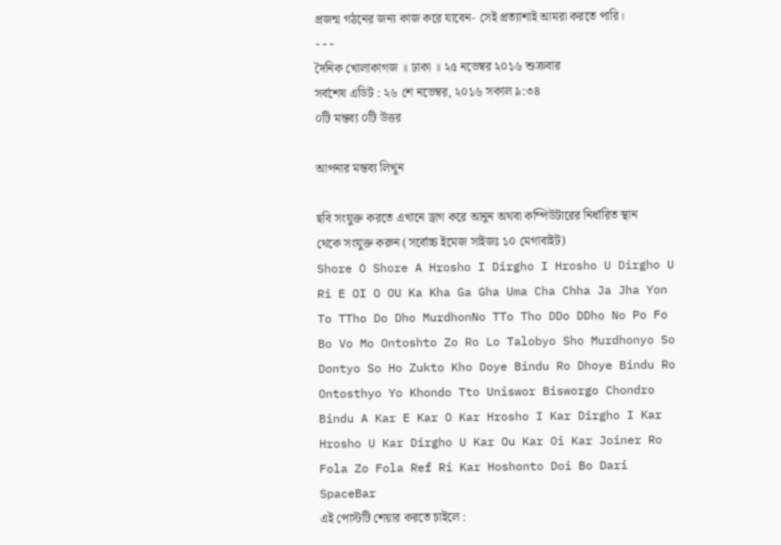প্রজন্ম গঠনের জন্য কাজ করে যাবেন- সেই প্রত্যাশাই আমরা করতে পারি।
---
দৈনিক খোলাকাগজ ॥ ঢাকা ॥ ২৫ নভেম্বর ২০১৬ শুক্রবার
সর্বশেষ এডিট : ২৬ শে নভেম্বর, ২০১৬ সকাল ৯:৩৪
০টি মন্তব্য ০টি উত্তর

আপনার মন্তব্য লিখুন

ছবি সংযুক্ত করতে এখানে ড্রাগ করে আনুন অথবা কম্পিউটারের নির্ধারিত স্থান থেকে সংযুক্ত করুন (সর্বোচ্চ ইমেজ সাইজঃ ১০ মেগাবাইট)
Shore O Shore A Hrosho I Dirgho I Hrosho U Dirgho U Ri E OI O OU Ka Kha Ga Gha Uma Cha Chha Ja Jha Yon To TTho Do Dho MurdhonNo TTo Tho DDo DDho No Po Fo Bo Vo Mo Ontoshto Zo Ro Lo Talobyo Sho Murdhonyo So Dontyo So Ho Zukto Kho Doye Bindu Ro Dhoye Bindu Ro Ontosthyo Yo Khondo Tto Uniswor Bisworgo Chondro Bindu A Kar E Kar O Kar Hrosho I Kar Dirgho I Kar Hrosho U Kar Dirgho U Kar Ou Kar Oi Kar Joiner Ro Fola Zo Fola Ref Ri Kar Hoshonto Doi Bo Dari SpaceBar
এই পোস্টটি শেয়ার করতে চাইলে :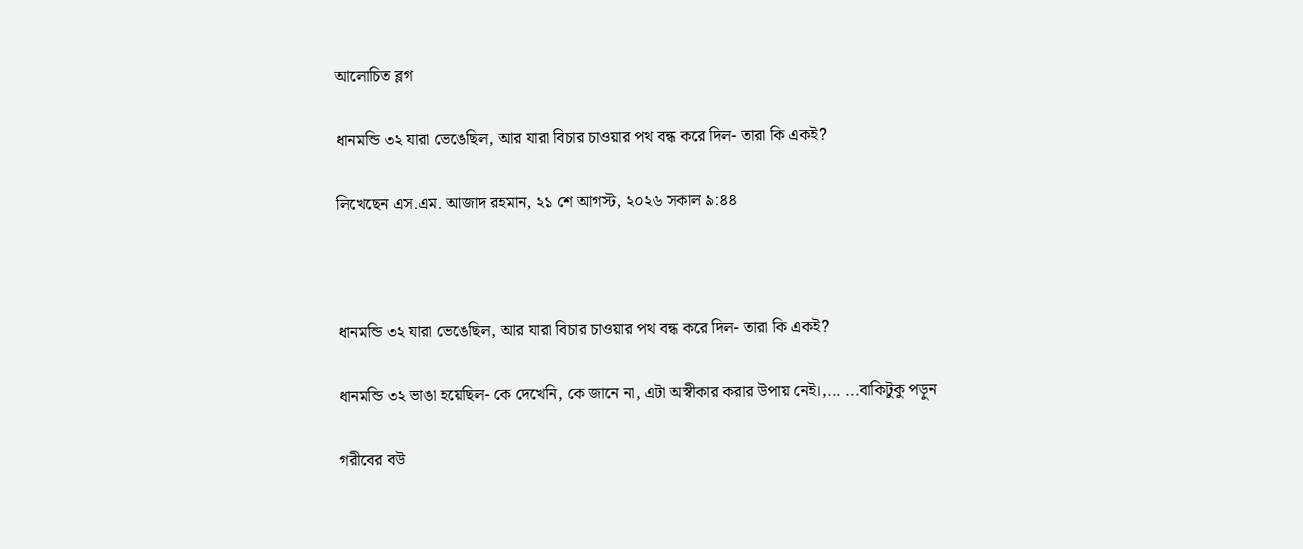আলোচিত ব্লগ

ধানমন্ডি ৩২ যারা ভেঙেছিল, আর যারা বিচার চাওয়ার পথ বন্ধ করে দিল- তারা কি একই?

লিখেছেন এস.এম. আজাদ রহমান, ২১ শে আগস্ট, ২০২৬ সকাল ৯:৪৪



ধানমন্ডি ৩২ যারা ভেঙেছিল, আর যারা বিচার চাওয়ার পথ বন্ধ করে দিল- তারা কি একই?

ধানমন্ডি ৩২ ভাঙা হয়েছিল- কে দেখেনি, কে জানে না, এটা অস্বীকার করার উপায় নেই।,... ...বাকিটুকু পড়ুন

গরীবের বউ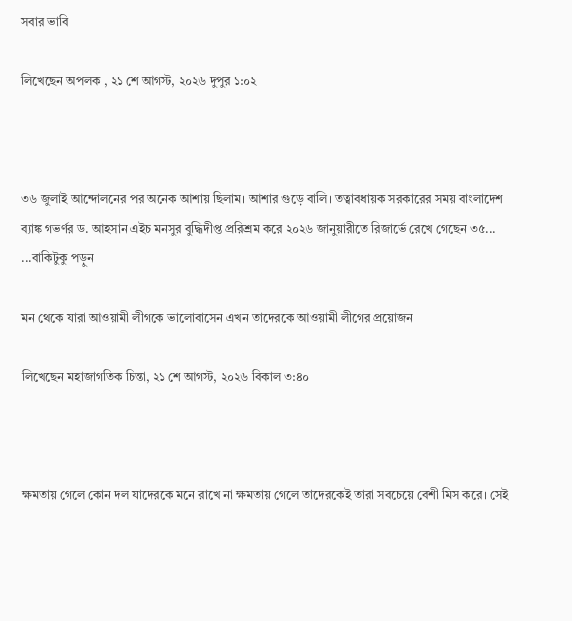সবার ভাবি

লিখেছেন অপলক , ২১ শে আগস্ট, ২০২৬ দুপুর ১:০২



৩৬ জুলাই আন্দোলনের পর অনেক আশায় ছিলাম। আশার গুড়ে বালি। তত্বাবধায়ক সরকারের সময় বাংলাদেশ ব্যাঙ্ক গভর্ণর ড. আহসান এইচ মনসুর বুদ্ধিদীপ্ত প্ররিশ্রম করে ২০২৬ জানুয়ারীতে রিজার্ভে রেখে গেছেন ৩৫... ...বাকিটুকু পড়ুন

মন থেকে যারা আওয়ামী লীগকে ভালোবাসেন এখন তাদেরকে আওয়ামী লীগের প্রয়োজন

লিখেছেন মহাজাগতিক চিন্তা, ২১ শে আগস্ট, ২০২৬ বিকাল ৩:৪০



ক্ষমতায় গেলে কোন দল যাদেরকে মনে রাখে না ক্ষমতায় গেলে তাদেরকেই তারা সবচেয়ে বেশী মিস করে। সেই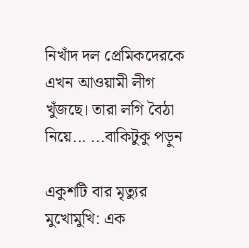নিখাঁদ দল প্রেমিকদেরকে এখন আওয়ামী লীগ খুঁজছে। তারা লগি বৈঠা নিয়ে... ...বাকিটুকু পড়ুন

একুশটি বার মৃত্যুর মুখোমুখি: এক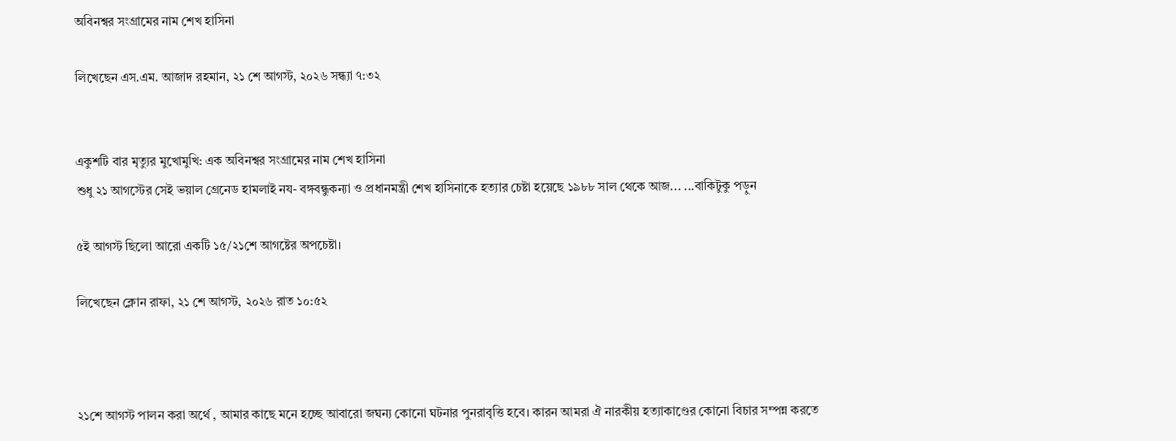অবিনশ্বর সংগ্রামের নাম শেখ হাসিনা

লিখেছেন এস.এম. আজাদ রহমান, ২১ শে আগস্ট, ২০২৬ সন্ধ্যা ৭:৩২


একুশটি বার মৃত্যুর মুখোমুখি: এক অবিনশ্বর সংগ্রামের নাম শেখ হাসিনা
শুধু ২১ আগস্টের সেই ভয়াল গ্রেনেড হামলাই নয- বঙ্গবন্ধুকন্যা ও প্রধানমন্ত্রী শেখ হাসিনাকে হত্যার চেষ্টা হয়েছে ১৯৮৮ সাল থেকে আজ... ...বাকিটুকু পড়ুন

৫ই আগস্ট ছিলো আরো একটি ১৫/২১শে আগষ্টের অপচেষ্টা।

লিখেছেন ক্লোন রাফা, ২১ শে আগস্ট, ২০২৬ রাত ১০:৫২



২১শে আগস্ট পালন করা অর্থে , আমার কাছে মনে হচ্ছে আবারো জঘন্য কোনো ঘটনার পুনরাবৃত্তি হবে। কারন আমরা ঐ নারকীয় হত্যাকাণ্ডের কোনো বিচার সম্পন্ন করতে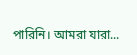পারিনি। আমরা যারা...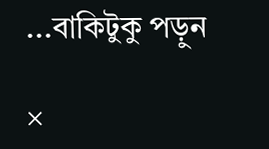...বাকিটুকু পড়ুন

×